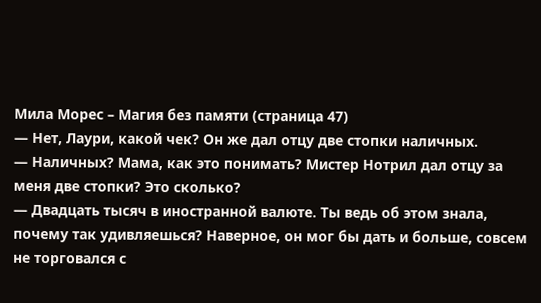Мила Морес – Магия без памяти (страница 47)
— Нет, Лаури, какой чек? Он же дал отцу две стопки наличных.
— Наличных? Мама, как это понимать? Мистер Нотрил дал отцу за меня две стопки? Это сколько?
— Двадцать тысяч в иностранной валюте. Ты ведь об этом знала, почему так удивляешься? Наверное, он мог бы дать и больше, совсем не торговался с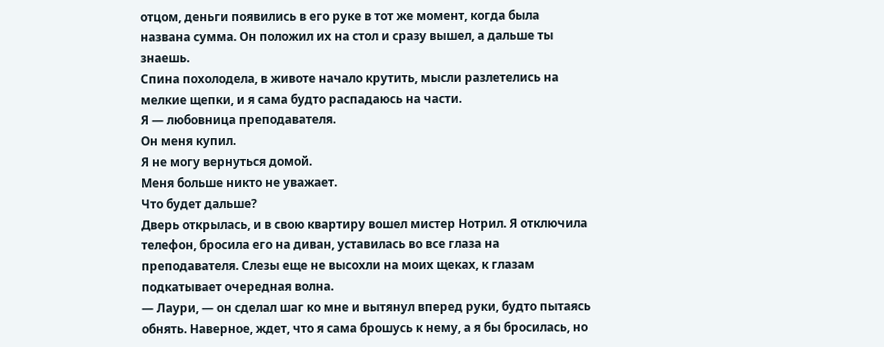отцом, деньги появились в его руке в тот же момент, когда была названа сумма. Он положил их на стол и сразу вышел, а дальше ты знаешь.
Спина похолодела, в животе начало крутить, мысли разлетелись на мелкие щепки, и я сама будто распадаюсь на части.
Я — любовница преподавателя.
Он меня купил.
Я не могу вернуться домой.
Меня больше никто не уважает.
Что будет дальше?
Дверь открылась, и в свою квартиру вошел мистер Нотрил. Я отключила телефон, бросила его на диван, уставилась во все глаза на преподавателя. Слезы еще не высохли на моих щеках, к глазам подкатывает очередная волна.
— Лаури, — он сделал шаг ко мне и вытянул вперед руки, будто пытаясь обнять. Наверное, ждет, что я сама брошусь к нему, а я бы бросилась, но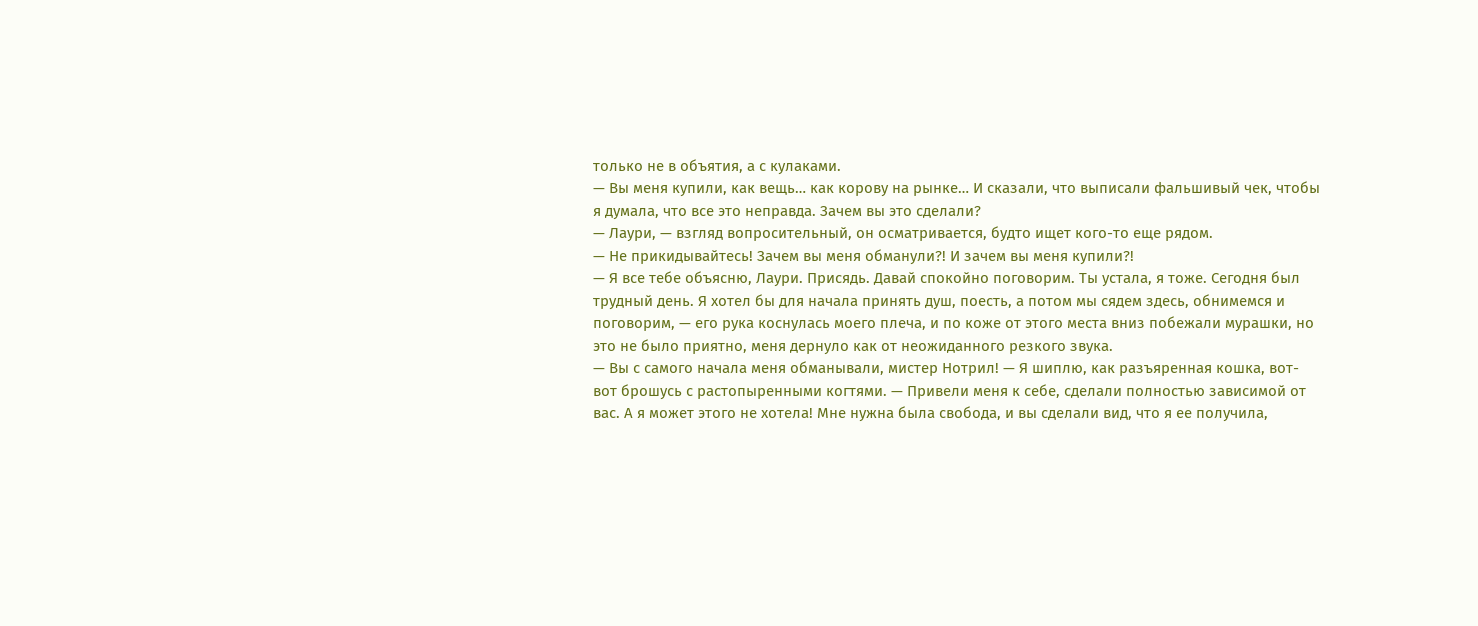только не в объятия, а с кулаками.
— Вы меня купили, как вещь… как корову на рынке… И сказали, что выписали фальшивый чек, чтобы я думала, что все это неправда. Зачем вы это сделали?
— Лаури, — взгляд вопросительный, он осматривается, будто ищет кого-то еще рядом.
— Не прикидывайтесь! Зачем вы меня обманули?! И зачем вы меня купили?!
— Я все тебе объясню, Лаури. Присядь. Давай спокойно поговорим. Ты устала, я тоже. Сегодня был трудный день. Я хотел бы для начала принять душ, поесть, а потом мы сядем здесь, обнимемся и поговорим, — его рука коснулась моего плеча, и по коже от этого места вниз побежали мурашки, но это не было приятно, меня дернуло как от неожиданного резкого звука.
— Вы с самого начала меня обманывали, мистер Нотрил! — Я шиплю, как разъяренная кошка, вот-вот брошусь с растопыренными когтями. — Привели меня к себе, сделали полностью зависимой от вас. А я может этого не хотела! Мне нужна была свобода, и вы сделали вид, что я ее получила,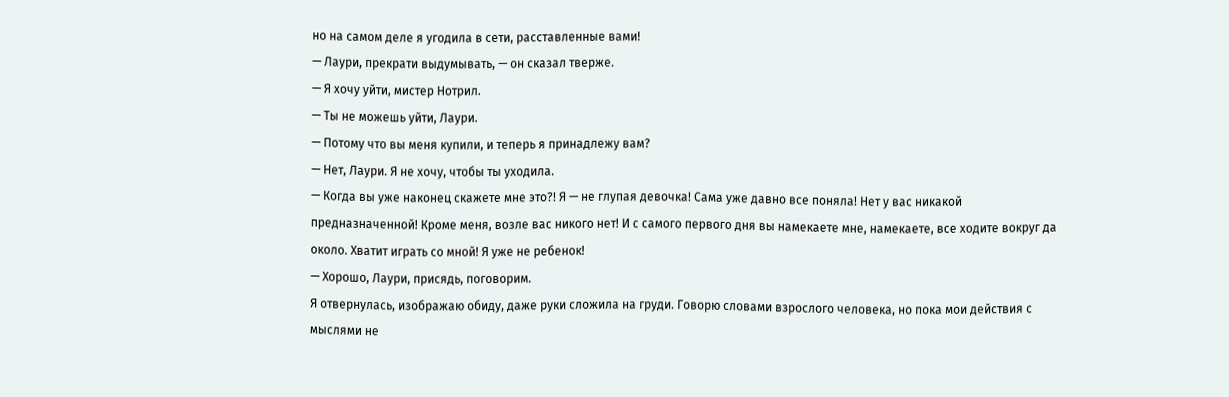но на самом деле я угодила в сети, расставленные вами!
— Лаури, прекрати выдумывать, — он сказал тверже.
— Я хочу уйти, мистер Нотрил.
— Ты не можешь уйти, Лаури.
— Потому что вы меня купили, и теперь я принадлежу вам?
— Нет, Лаури. Я не хочу, чтобы ты уходила.
— Когда вы уже наконец скажете мне это?! Я — не глупая девочка! Сама уже давно все поняла! Нет у вас никакой предназначенной! Кроме меня, возле вас никого нет! И с самого первого дня вы намекаете мне, намекаете, все ходите вокруг да около. Хватит играть со мной! Я уже не ребенок!
— Хорошо, Лаури, присядь, поговорим.
Я отвернулась, изображаю обиду, даже руки сложила на груди. Говорю словами взрослого человека, но пока мои действия с мыслями не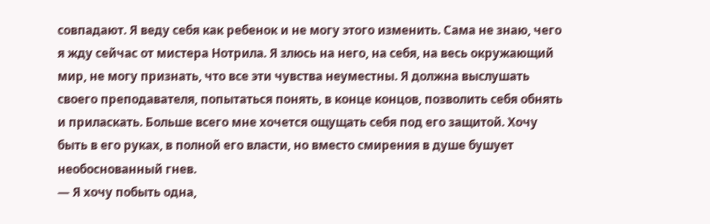совпадают. Я веду себя как ребенок и не могу этого изменить. Сама не знаю, чего я жду сейчас от мистера Нотрила. Я злюсь на него, на себя, на весь окружающий мир, не могу признать, что все эти чувства неуместны. Я должна выслушать своего преподавателя, попытаться понять, в конце концов, позволить себя обнять и приласкать. Больше всего мне хочется ощущать себя под его защитой. Хочу быть в его руках, в полной его власти, но вместо смирения в душе бушует необоснованный гнев.
— Я хочу побыть одна,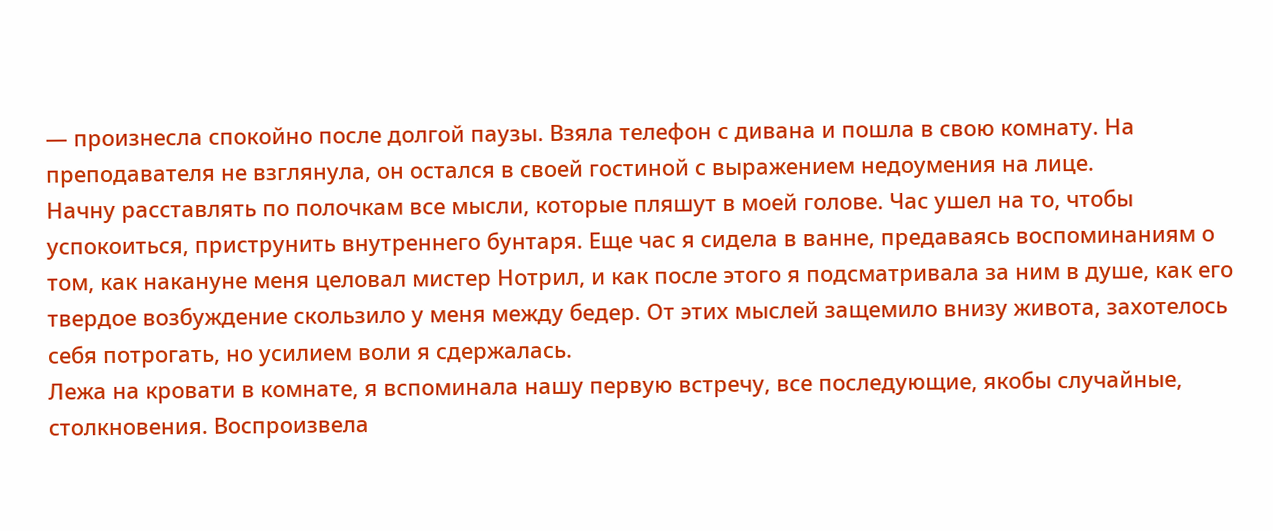— произнесла спокойно после долгой паузы. Взяла телефон с дивана и пошла в свою комнату. На преподавателя не взглянула, он остался в своей гостиной с выражением недоумения на лице.
Начну расставлять по полочкам все мысли, которые пляшут в моей голове. Час ушел на то, чтобы успокоиться, приструнить внутреннего бунтаря. Еще час я сидела в ванне, предаваясь воспоминаниям о том, как накануне меня целовал мистер Нотрил, и как после этого я подсматривала за ним в душе, как его твердое возбуждение скользило у меня между бедер. От этих мыслей защемило внизу живота, захотелось себя потрогать, но усилием воли я сдержалась.
Лежа на кровати в комнате, я вспоминала нашу первую встречу, все последующие, якобы случайные, столкновения. Воспроизвела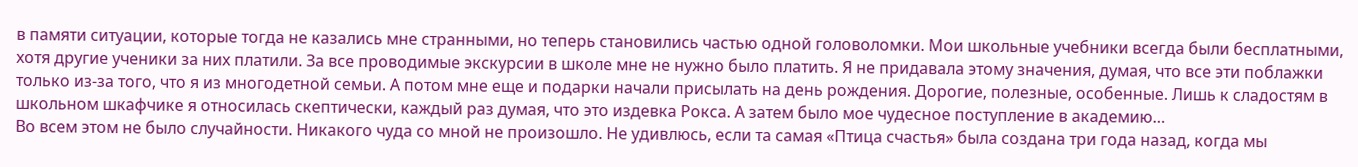в памяти ситуации, которые тогда не казались мне странными, но теперь становились частью одной головоломки. Мои школьные учебники всегда были бесплатными, хотя другие ученики за них платили. За все проводимые экскурсии в школе мне не нужно было платить. Я не придавала этому значения, думая, что все эти поблажки только из-за того, что я из многодетной семьи. А потом мне еще и подарки начали присылать на день рождения. Дорогие, полезные, особенные. Лишь к сладостям в школьном шкафчике я относилась скептически, каждый раз думая, что это издевка Рокса. А затем было мое чудесное поступление в академию…
Во всем этом не было случайности. Никакого чуда со мной не произошло. Не удивлюсь, если та самая «Птица счастья» была создана три года назад, когда мы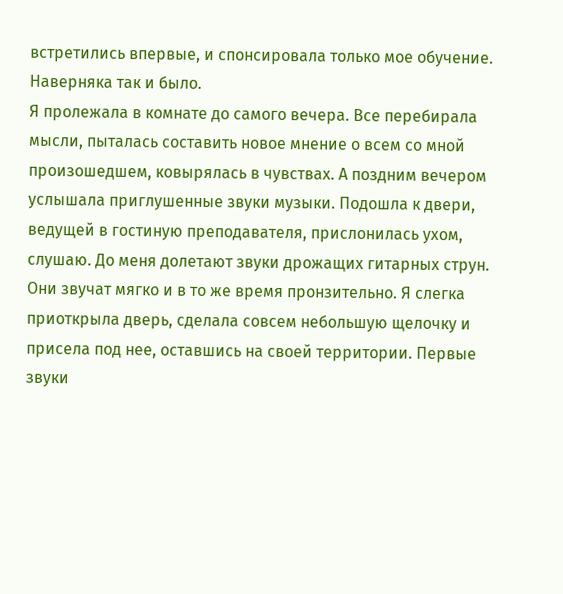встретились впервые, и спонсировала только мое обучение. Наверняка так и было.
Я пролежала в комнате до самого вечера. Все перебирала мысли, пыталась составить новое мнение о всем со мной произошедшем, ковырялась в чувствах. А поздним вечером услышала приглушенные звуки музыки. Подошла к двери, ведущей в гостиную преподавателя, прислонилась ухом, слушаю. До меня долетают звуки дрожащих гитарных струн. Они звучат мягко и в то же время пронзительно. Я слегка приоткрыла дверь, сделала совсем небольшую щелочку и присела под нее, оставшись на своей территории. Первые звуки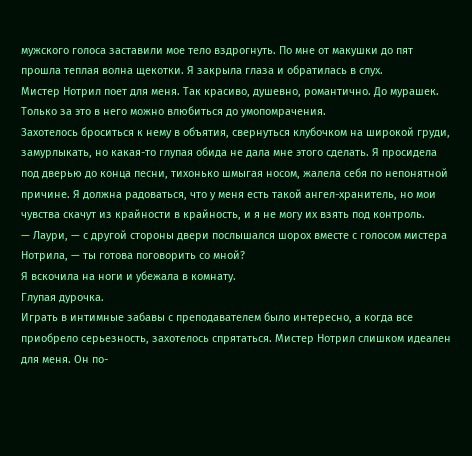мужского голоса заставили мое тело вздрогнуть. По мне от макушки до пят прошла теплая волна щекотки. Я закрыла глаза и обратилась в слух.
Мистер Нотрил поет для меня. Так красиво, душевно, романтично. До мурашек. Только за это в него можно влюбиться до умопомрачения.
Захотелось броситься к нему в объятия, свернуться клубочком на широкой груди, замурлыкать, но какая-то глупая обида не дала мне этого сделать. Я просидела под дверью до конца песни, тихонько шмыгая носом, жалела себя по непонятной причине. Я должна радоваться, что у меня есть такой ангел-хранитель, но мои чувства скачут из крайности в крайность, и я не могу их взять под контроль.
— Лаури, — с другой стороны двери послышался шорох вместе с голосом мистера Нотрила, — ты готова поговорить со мной?
Я вскочила на ноги и убежала в комнату.
Глупая дурочка.
Играть в интимные забавы с преподавателем было интересно, а когда все приобрело серьезность, захотелось спрятаться. Мистер Нотрил слишком идеален для меня. Он по-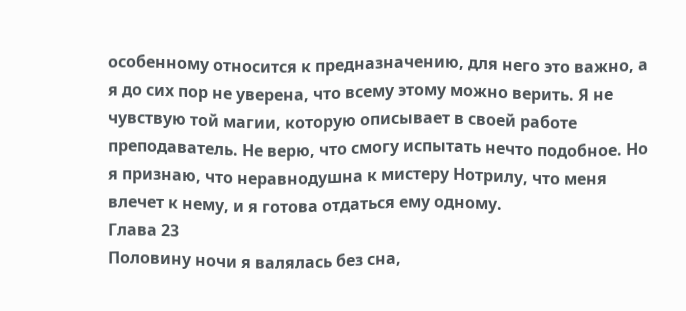особенному относится к предназначению, для него это важно, а я до сих пор не уверена, что всему этому можно верить. Я не чувствую той магии, которую описывает в своей работе преподаватель. Не верю, что смогу испытать нечто подобное. Но я признаю, что неравнодушна к мистеру Нотрилу, что меня влечет к нему, и я готова отдаться ему одному.
Глава 23
Половину ночи я валялась без сна,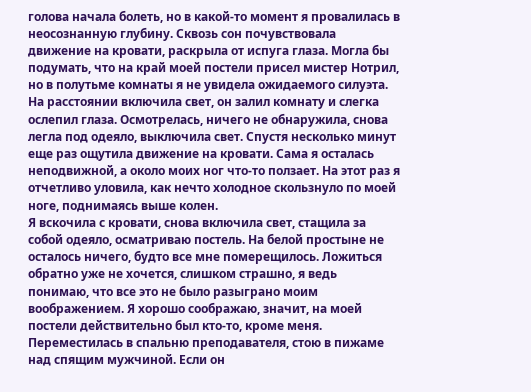голова начала болеть, но в какой-то момент я провалилась в неосознанную глубину. Сквозь сон почувствовала движение на кровати, раскрыла от испуга глаза. Могла бы подумать, что на край моей постели присел мистер Нотрил, но в полутьме комнаты я не увидела ожидаемого силуэта. На расстоянии включила свет, он залил комнату и слегка ослепил глаза. Осмотрелась, ничего не обнаружила, снова легла под одеяло, выключила свет. Спустя несколько минут еще раз ощутила движение на кровати. Сама я осталась неподвижной, а около моих ног что-то ползает. На этот раз я отчетливо уловила, как нечто холодное скользнуло по моей ноге, поднимаясь выше колен.
Я вскочила с кровати, снова включила свет, стащила за собой одеяло, осматриваю постель. На белой простыне не осталось ничего, будто все мне померещилось. Ложиться обратно уже не хочется, слишком страшно, я ведь понимаю, что все это не было разыграно моим воображением. Я хорошо соображаю, значит, на моей постели действительно был кто-то, кроме меня.
Переместилась в спальню преподавателя, стою в пижаме над спящим мужчиной. Если он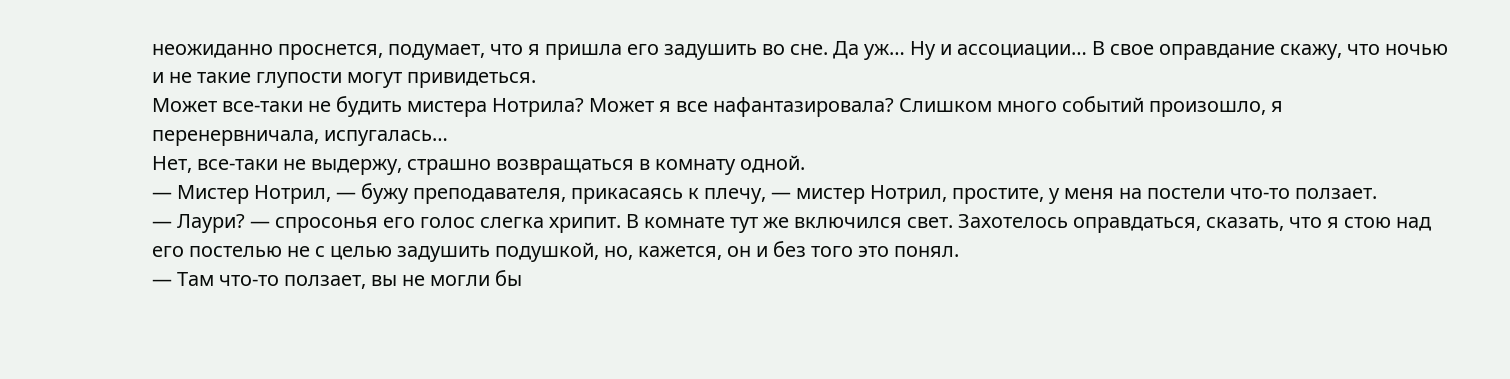неожиданно проснется, подумает, что я пришла его задушить во сне. Да уж… Ну и ассоциации… В свое оправдание скажу, что ночью и не такие глупости могут привидеться.
Может все-таки не будить мистера Нотрила? Может я все нафантазировала? Слишком много событий произошло, я перенервничала, испугалась…
Нет, все-таки не выдержу, страшно возвращаться в комнату одной.
— Мистер Нотрил, — бужу преподавателя, прикасаясь к плечу, — мистер Нотрил, простите, у меня на постели что-то ползает.
— Лаури? — спросонья его голос слегка хрипит. В комнате тут же включился свет. Захотелось оправдаться, сказать, что я стою над его постелью не с целью задушить подушкой, но, кажется, он и без того это понял.
— Там что-то ползает, вы не могли бы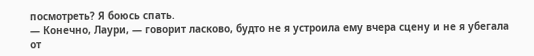посмотреть? Я боюсь спать.
— Конечно, Лаури, — говорит ласково, будто не я устроила ему вчера сцену и не я убегала от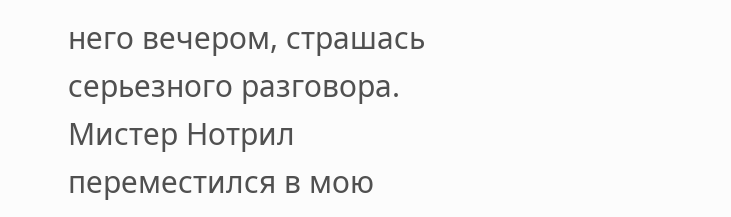него вечером, страшась серьезного разговора.
Мистер Нотрил переместился в мою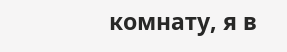комнату, я в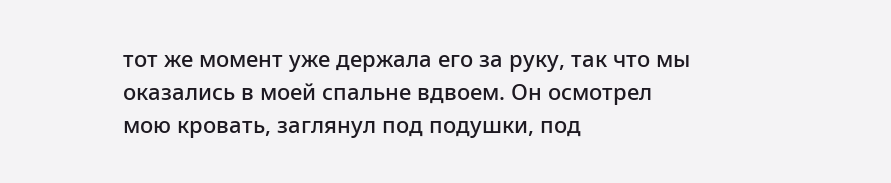тот же момент уже держала его за руку, так что мы оказались в моей спальне вдвоем. Он осмотрел мою кровать, заглянул под подушки, под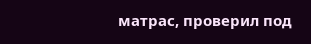матрас, проверил под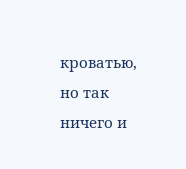кроватью, но так ничего и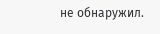не обнаружил.